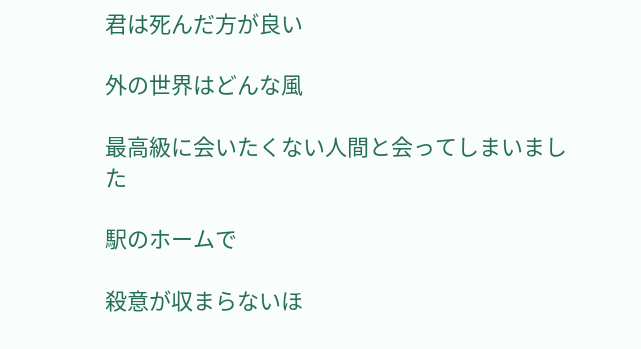君は死んだ方が良い

外の世界はどんな風

最高級に会いたくない人間と会ってしまいました

駅のホームで

殺意が収まらないほ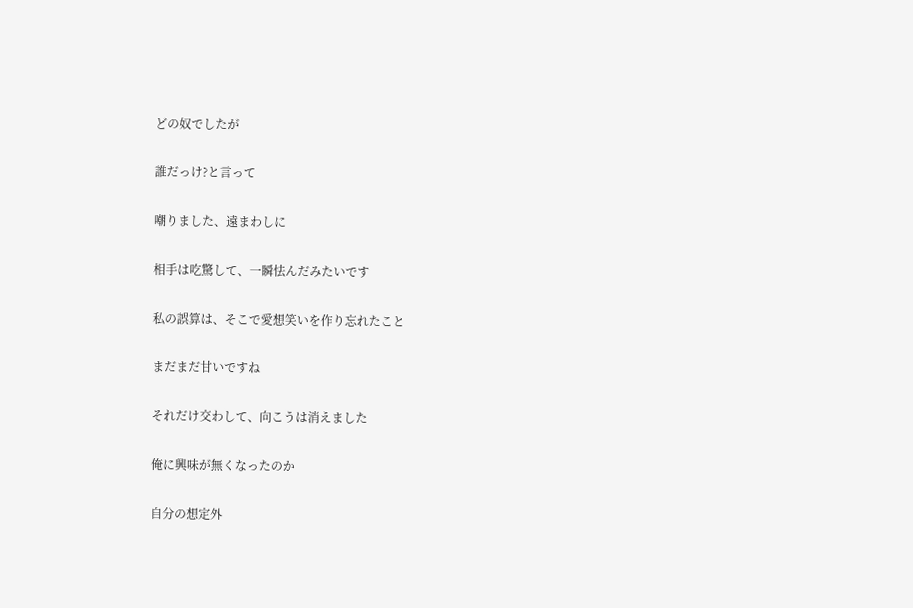どの奴でしたが

誰だっけ?と言って

嘲りました、遠まわしに

相手は吃驚して、一瞬怯んだみたいです

私の誤算は、そこで愛想笑いを作り忘れたこと

まだまだ甘いですね

それだけ交わして、向こうは消えました

俺に興味が無くなったのか

自分の想定外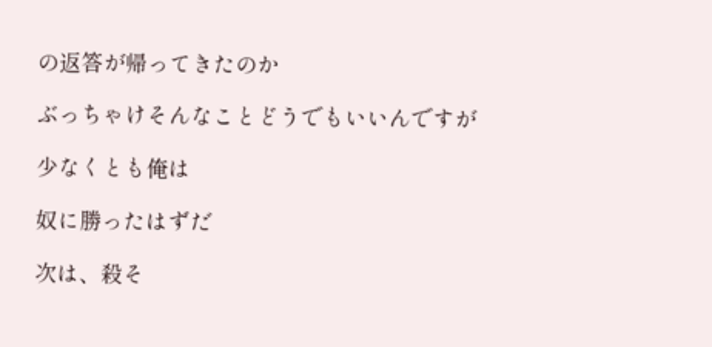の返答が帰ってきたのか

ぶっちゃけそんなことどうでもいいんですが

少なくとも俺は

奴に勝ったはずだ

次は、殺そ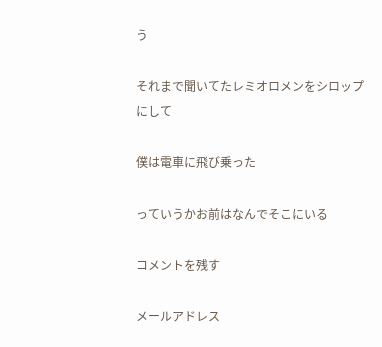う

それまで聞いてたレミオロメンをシロップにして

僕は電車に飛び乗った

っていうかお前はなんでそこにいる

コメントを残す

メールアドレス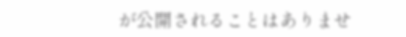が公開されることはありませ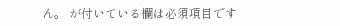ん。 が付いている欄は必須項目です